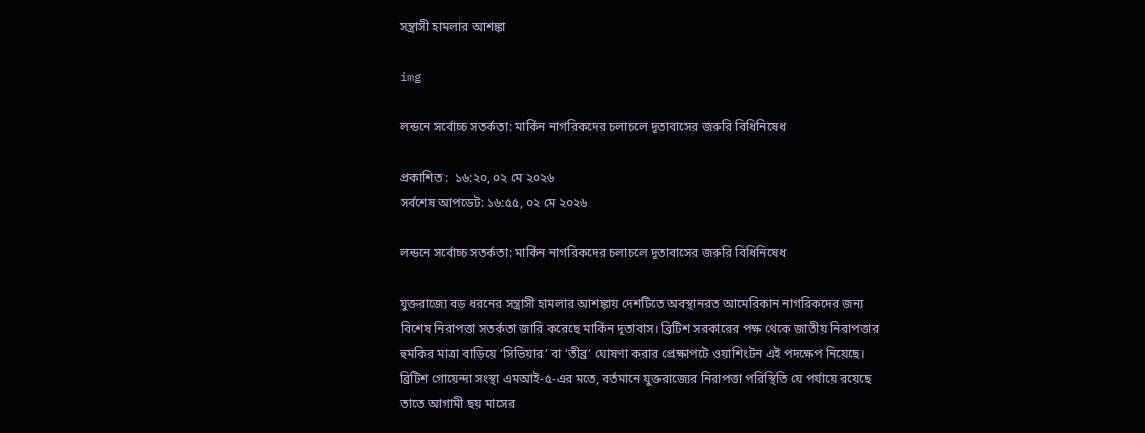সন্ত্রাসী হামলার আশঙ্কা

img

লন্ডনে সর্বোচ্চ সতর্কতা: মার্কিন নাগরিকদের চলাচলে দূতাবাসের জরুরি বিধিনিষেধ

প্রকাশিত :  ১৬:২০, ০২ মে ২০২৬
সর্বশেষ আপডেট: ১৬:৫৫, ০২ মে ২০২৬

লন্ডনে সর্বোচ্চ সতর্কতা: মার্কিন নাগরিকদের চলাচলে দূতাবাসের জরুরি বিধিনিষেধ

যুক্তরাজ্যে বড় ধরনের সন্ত্রাসী হামলার আশঙ্কায় দেশটিতে অবস্থানরত আমেরিকান নাগরিকদের জন্য বিশেষ নিরাপত্তা সতর্কতা জারি করেছে মার্কিন দূতাবাস। ব্রিটিশ সরকারের পক্ষ থেকে জাতীয় নিরাপত্তার হুমকির মাত্রা বাড়িয়ে ‘সিভিয়ার’ বা ‘তীব্র’ ঘোষণা করার প্রেক্ষাপটে ওয়াশিংটন এই পদক্ষেপ নিয়েছে। ব্রিটিশ গোয়েন্দা সংস্থা এমআই-৫-এর মতে, বর্তমানে যুক্তরাজ্যের নিরাপত্তা পরিস্থিতি যে পর্যায়ে রয়েছে তাতে আগামী ছয় মাসের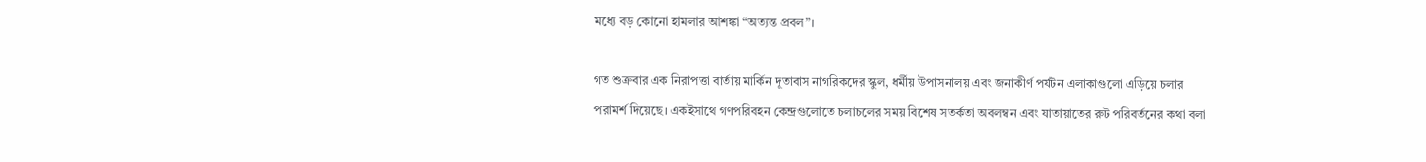মধ্যে বড় কোনো হামলার আশঙ্কা “অত্যন্ত প্রবল”।

গত শুক্রবার এক নিরাপত্তা বার্তায় মার্কিন দূতাবাস নাগরিকদের স্কুল, ধর্মীয় উপাসনালয় এবং জনাকীর্ণ পর্যটন এলাকাগুলো এড়িয়ে চলার পরামর্শ দিয়েছে। একইসাথে গণপরিবহন কেন্দ্রগুলোতে চলাচলের সময় বিশেষ সতর্কতা অবলম্বন এবং যাতায়াতের রুট পরিবর্তনের কথা বলা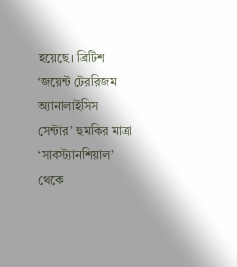হয়েছে। ব্রিটিশ ‘জয়েন্ট টেররিজম অ্যানালাইসিস সেন্টার’ হুমকির মাত্রা ‘সাবস্ট্যানশিয়াল’ থেকে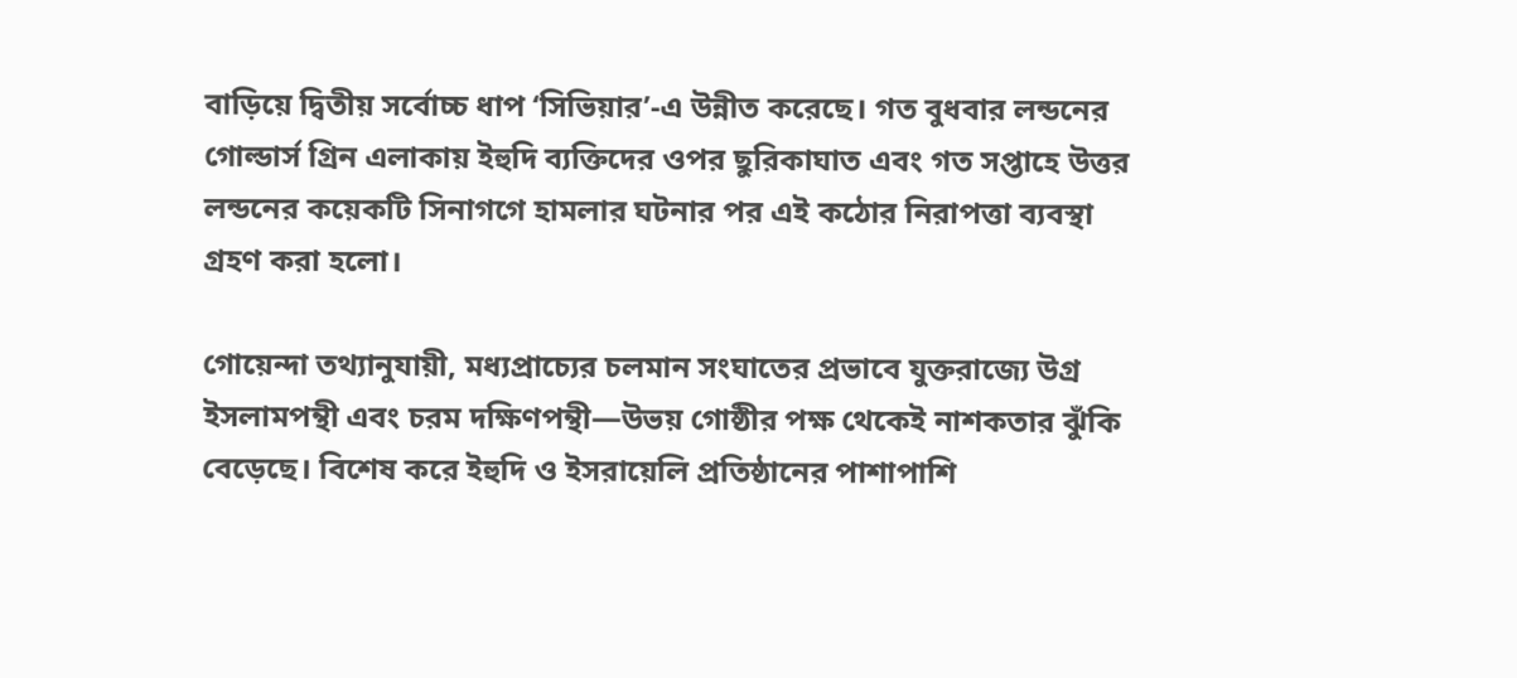বাড়িয়ে দ্বিতীয় সর্বোচ্চ ধাপ ‘সিভিয়ার’-এ উন্নীত করেছে। গত বুধবার লন্ডনের গোল্ডার্স গ্রিন এলাকায় ইহুদি ব্যক্তিদের ওপর ছুরিকাঘাত এবং গত সপ্তাহে উত্তর লন্ডনের কয়েকটি সিনাগগে হামলার ঘটনার পর এই কঠোর নিরাপত্তা ব্যবস্থা গ্রহণ করা হলো।

গোয়েন্দা তথ্যানুযায়ী, মধ্যপ্রাচ্যের চলমান সংঘাতের প্রভাবে যুক্তরাজ্যে উগ্র ইসলামপন্থী এবং চরম দক্ষিণপন্থী—উভয় গোষ্ঠীর পক্ষ থেকেই নাশকতার ঝুঁকি বেড়েছে। বিশেষ করে ইহুদি ও ইসরায়েলি প্রতিষ্ঠানের পাশাপাশি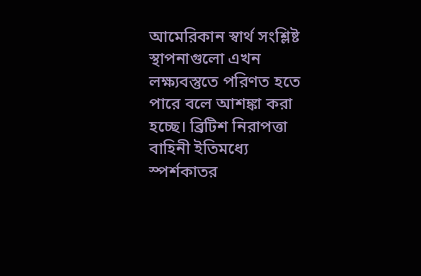আমেরিকান স্বার্থ সংশ্লিষ্ট স্থাপনাগুলো এখন লক্ষ্যবস্তুতে পরিণত হতে পারে বলে আশঙ্কা করা হচ্ছে। ব্রিটিশ নিরাপত্তা বাহিনী ইতিমধ্যে স্পর্শকাতর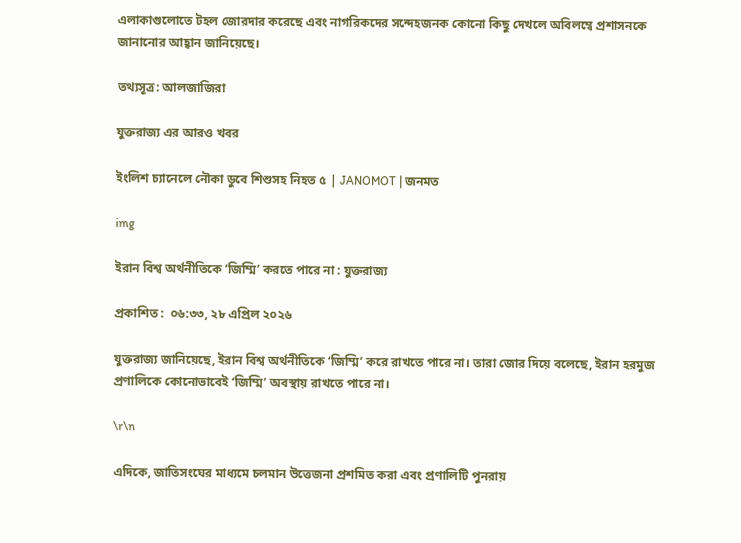এলাকাগুলোতে টহল জোরদার করেছে এবং নাগরিকদের সন্দেহজনক কোনো কিছু দেখলে অবিলম্বে প্রশাসনকে জানানোর আহ্বান জানিয়েছে।

তথ্যসূত্র: আলজাজিরা

যুক্তরাজ্য এর আরও খবর

ইংলিশ চ্যানেলে নৌকা ডুবে শিশুসহ নিহত ৫ | JANOMOT | জনমত

img

ইরান বিশ্ব অর্থনীতিকে ‘জিম্মি’ করতে পারে না : যুক্তরাজ্য

প্রকাশিত :  ০৬:৩৩, ২৮ এপ্রিল ২০২৬

যুক্তরাজ্য জানিয়েছে, ইরান বিশ্ব অর্থনীতিকে ‘জিম্মি’ করে রাখতে পারে না। তারা জোর দিয়ে বলেছে, ইরান হরমুজ প্রণালিকে কোনোভাবেই ‘জিম্মি’ অবস্থায় রাখতে পারে না।

\r\n

এদিকে, জাতিসংঘের মাধ্যমে চলমান উত্তেজনা প্রশমিত করা এবং প্রণালিটি পুনরায়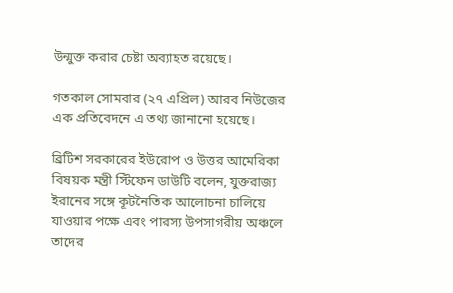উন্মুক্ত করার চেষ্টা অব্যাহত রয়েছে।

গতকাল সোমবার (২৭ এপ্রিল) আরব নিউজের এক প্রতিবেদনে এ তথ্য জানানো হয়েছে।

ব্রিটিশ সরকারের ইউরোপ ও উত্তর আমেরিকা বিষয়ক মন্ত্রী স্টিফেন ডাউটি বলেন, যুক্তরাজ্য ইরানের সঙ্গে কূটনৈতিক আলোচনা চালিয়ে যাওয়ার পক্ষে এবং পারস্য উপসাগরীয় অঞ্চলে তাদের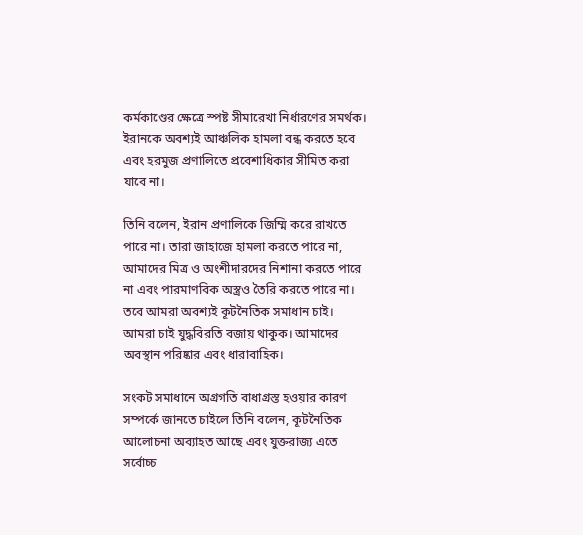কর্মকাণ্ডের ক্ষেত্রে স্পষ্ট সীমারেখা নির্ধারণের সমর্থক। ইরানকে অবশ্যই আঞ্চলিক হামলা বন্ধ করতে হবে এবং হরমুজ প্রণালিতে প্রবেশাধিকার সীমিত করা যাবে না।

তিনি বলেন, ইরান প্রণালিকে জিম্মি করে রাখতে পারে না। তারা জাহাজে হামলা করতে পারে না, আমাদের মিত্র ও অংশীদারদের নিশানা করতে পারে না এবং পারমাণবিক অস্ত্রও তৈরি করতে পারে না। তবে আমরা অবশ্যই কূটনৈতিক সমাধান চাই। আমরা চাই যুদ্ধবিরতি বজায় থাকুক। আমাদের অবস্থান পরিষ্কার এবং ধারাবাহিক।

সংকট সমাধানে অগ্রগতি বাধাগ্রস্ত হওয়ার কারণ সম্পর্কে জানতে চাইলে তিনি বলেন, কূটনৈতিক আলোচনা অব্যাহত আছে এবং যুক্তরাজ্য এতে সর্বোচ্চ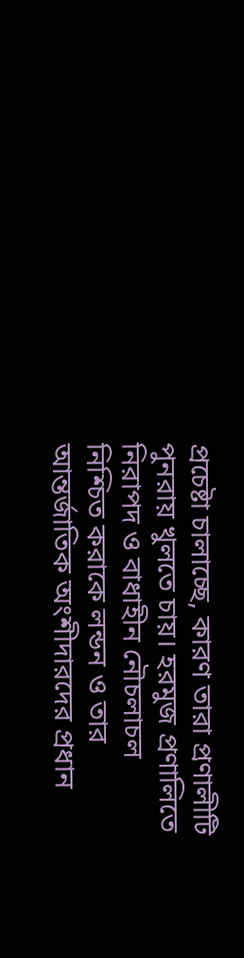প্রচেষ্টা চালাচ্ছে, কারণ তারা প্রণালীটি পুনরায় খুলতে চায়। হরমুজ প্রণালিতে নিরাপদ ও বাধাহীন নৌচলাচল নিশ্চিত করাকে লন্ডন ও তার আন্তর্জাতিক অংশীদারদের প্রধান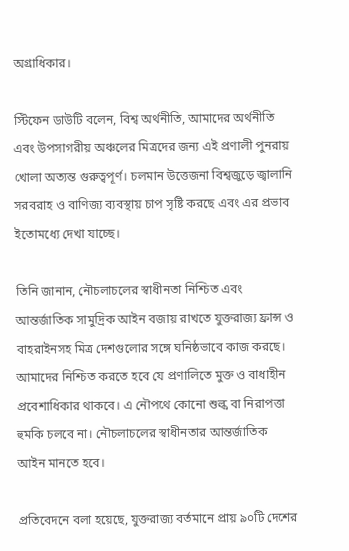অগ্রাধিকার।

স্টিফেন ডাউটি বলেন, বিশ্ব অর্থনীতি, আমাদের অর্থনীতি এবং উপসাগরীয় অঞ্চলের মিত্রদের জন্য এই প্রণালী পুনরায় খোলা অত্যন্ত গুরুত্বপূর্ণ। চলমান উত্তেজনা বিশ্বজুড়ে জ্বালানি সরবরাহ ও বাণিজ্য ব্যবস্থায় চাপ সৃষ্টি করছে এবং এর প্রভাব ইতোমধ্যে দেখা যাচ্ছে।

তিনি জানান, নৌচলাচলের স্বাধীনতা নিশ্চিত এবং আন্তর্জাতিক সামুদ্রিক আইন বজায় রাখতে যুক্তরাজ্য ফ্রান্স ও বাহরাইনসহ মিত্র দেশগুলোর সঙ্গে ঘনিষ্ঠভাবে কাজ করছে। আমাদের নিশ্চিত করতে হবে যে প্রণালিতে মুক্ত ও বাধাহীন প্রবেশাধিকার থাকবে। এ নৌপথে কোনো শুল্ক বা নিরাপত্তা হুমকি চলবে না। নৌচলাচলের স্বাধীনতার আন্তর্জাতিক আইন মানতে হবে।

প্রতিবেদনে বলা হয়েছে, যুক্তরাজ্য বর্তমানে প্রায় ৯০টি দেশের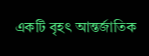একটি বৃহৎ আন্তর্জাতিক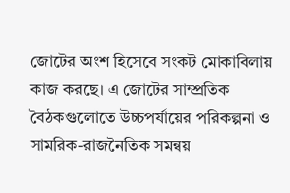জোটের অংশ হিসেবে সংকট মোকাবিলায় কাজ করছে। এ জোটের সাম্প্রতিক বৈঠকগুলোতে উচ্চপর্যায়ের পরিকল্পনা ও সামরিক-রাজনৈতিক সমন্বয়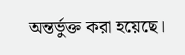অন্তর্ভুক্ত করা হয়েছে।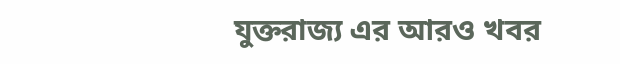যুক্তরাজ্য এর আরও খবর